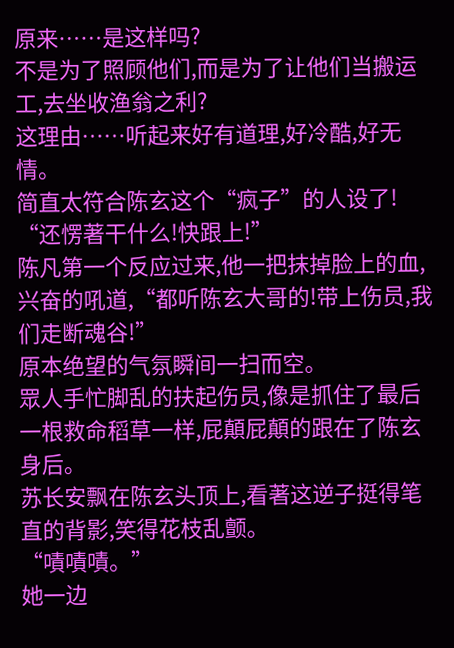原来……是这样吗?
不是为了照顾他们,而是为了让他们当搬运工,去坐收渔翁之利?
这理由……听起来好有道理,好冷酷,好无情。
简直太符合陈玄这个“疯子”的人设了!
“还愣著干什么!快跟上!”
陈凡第一个反应过来,他一把抹掉脸上的血,兴奋的吼道,“都听陈玄大哥的!带上伤员,我们走断魂谷!”
原本绝望的气氛瞬间一扫而空。
眾人手忙脚乱的扶起伤员,像是抓住了最后一根救命稻草一样,屁顛屁顛的跟在了陈玄身后。
苏长安飘在陈玄头顶上,看著这逆子挺得笔直的背影,笑得花枝乱颤。
“嘖嘖嘖。”
她一边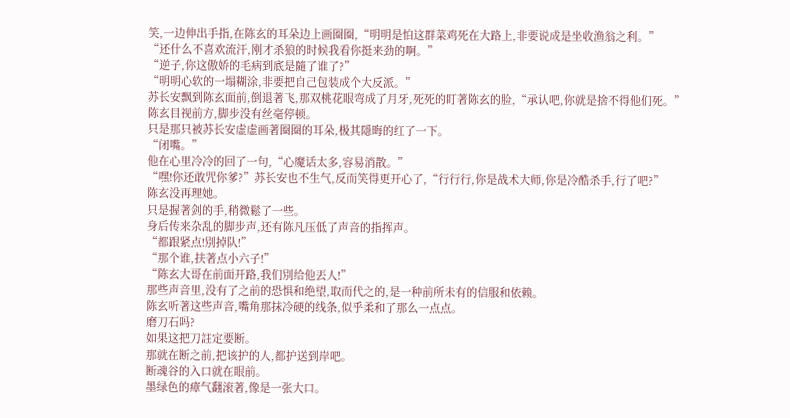笑,一边伸出手指,在陈玄的耳朵边上画圈圈,“明明是怕这群菜鸡死在大路上,非要说成是坐收渔翁之利。”
“还什么不喜欢流汗,刚才杀狼的时候我看你挺来劲的啊。”
“逆子,你这傲娇的毛病到底是隨了谁了?”
“明明心软的一塌糊涂,非要把自己包装成个大反派。”
苏长安飘到陈玄面前,倒退著飞,那双桃花眼弯成了月牙,死死的盯著陈玄的脸,“承认吧,你就是捨不得他们死。”
陈玄目视前方,脚步没有丝毫停顿。
只是那只被苏长安虚虚画著圈圈的耳朵,极其隱晦的红了一下。
“闭嘴。”
他在心里冷冷的回了一句,“心魔话太多,容易消散。”
“嘿!你还敢咒你爹?”苏长安也不生气,反而笑得更开心了,“行行行,你是战术大师,你是冷酷杀手,行了吧?”
陈玄没再理她。
只是握著剑的手,稍微鬆了一些。
身后传来杂乱的脚步声,还有陈凡压低了声音的指挥声。
“都跟紧点!別掉队!”
“那个谁,扶著点小六子!”
“陈玄大哥在前面开路,我们別给他丟人!”
那些声音里,没有了之前的恐惧和绝望,取而代之的,是一种前所未有的信服和依赖。
陈玄听著这些声音,嘴角那抹冷硬的线条,似乎柔和了那么一点点。
磨刀石吗?
如果这把刀註定要断。
那就在断之前,把该护的人,都护送到岸吧。
断魂谷的入口就在眼前。
墨绿色的瘴气翻滚著,像是一张大口。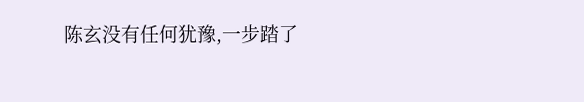陈玄没有任何犹豫,一步踏了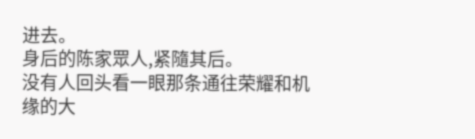进去。
身后的陈家眾人,紧隨其后。
没有人回头看一眼那条通往荣耀和机缘的大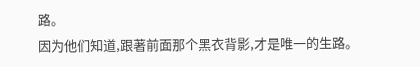路。
因为他们知道,跟著前面那个黑衣背影,才是唯一的生路。